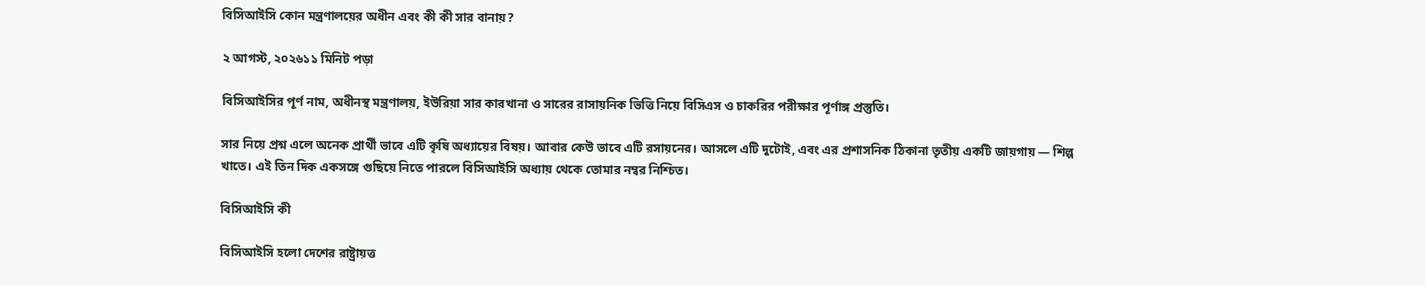বিসিআইসি কোন মন্ত্রণালয়ের অধীন এবং কী কী সার বানায়?

২ আগস্ট, ২০২৬১১ মিনিট পড়া

বিসিআইসির পূর্ণ নাম, অধীনস্থ মন্ত্রণালয়, ইউরিয়া সার কারখানা ও সারের রাসায়নিক ভিত্তি নিয়ে বিসিএস ও চাকরির পরীক্ষার পূর্ণাঙ্গ প্রস্তুতি।

সার নিয়ে প্রশ্ন এলে অনেক প্রার্থী ভাবে এটি কৃষি অধ্যায়ের বিষয়। আবার কেউ ভাবে এটি রসায়নের। আসলে এটি দুটোই, এবং এর প্রশাসনিক ঠিকানা তৃতীয় একটি জায়গায় — শিল্প খাতে। এই তিন দিক একসঙ্গে গুছিয়ে নিতে পারলে বিসিআইসি অধ্যায় থেকে তোমার নম্বর নিশ্চিত।

বিসিআইসি কী

বিসিআইসি হলো দেশের রাষ্ট্রায়ত্ত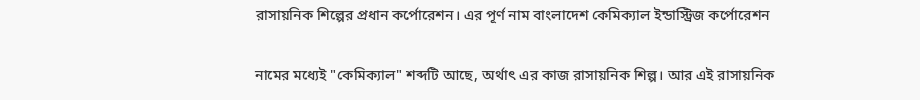রাসায়নিক শিল্পের প্রধান কর্পোরেশন। এর পূর্ণ নাম বাংলাদেশ কেমিক্যাল ইন্ডাস্ট্রিজ কর্পোরেশন

নামের মধ্যেই "কেমিক্যাল" শব্দটি আছে, অর্থাৎ এর কাজ রাসায়নিক শিল্প। আর এই রাসায়নিক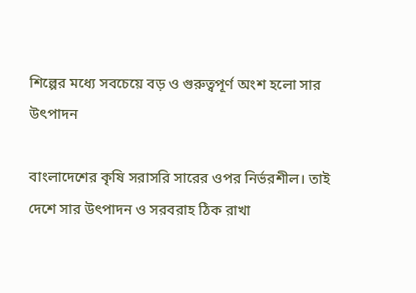শিল্পের মধ্যে সবচেয়ে বড় ও গুরুত্বপূর্ণ অংশ হলো সার উৎপাদন

বাংলাদেশের কৃষি সরাসরি সারের ওপর নির্ভরশীল। তাই দেশে সার উৎপাদন ও সরবরাহ ঠিক রাখা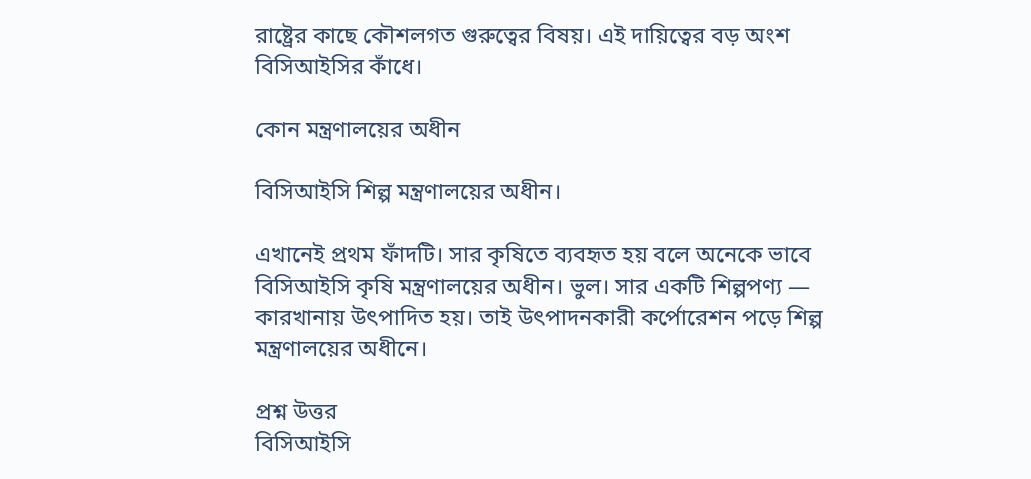রাষ্ট্রের কাছে কৌশলগত গুরুত্বের বিষয়। এই দায়িত্বের বড় অংশ বিসিআইসির কাঁধে।

কোন মন্ত্রণালয়ের অধীন

বিসিআইসি শিল্প মন্ত্রণালয়ের অধীন।

এখানেই প্রথম ফাঁদটি। সার কৃষিতে ব্যবহৃত হয় বলে অনেকে ভাবে বিসিআইসি কৃষি মন্ত্রণালয়ের অধীন। ভুল। সার একটি শিল্পপণ্য — কারখানায় উৎপাদিত হয়। তাই উৎপাদনকারী কর্পোরেশন পড়ে শিল্প মন্ত্রণালয়ের অধীনে।

প্রশ্ন উত্তর
বিসিআইসি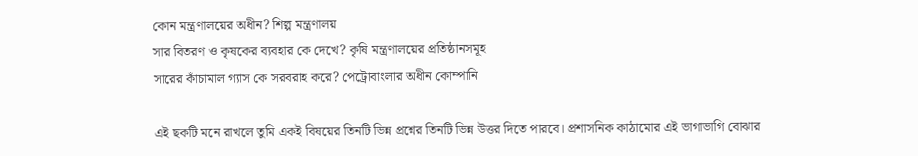কোন মন্ত্রণালয়ের অধীন? শিল্প মন্ত্রণালয়
সার বিতরণ ও কৃষকের ব্যবহার কে দেখে? কৃষি মন্ত্রণালয়ের প্রতিষ্ঠানসমূহ
সারের কাঁচামাল গ্যাস কে সরবরাহ করে? পেট্রোবাংলার অধীন কোম্পানি

এই ছকটি মনে রাখলে তুমি একই বিষয়ের তিনটি ভিন্ন প্রশ্নের তিনটি ভিন্ন উত্তর দিতে পারবে। প্রশাসনিক কাঠামোর এই ভাগাভাগি বোঝার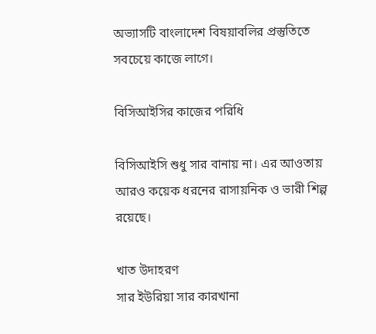অভ্যাসটি বাংলাদেশ বিষয়াবলির প্রস্তুতিতে সবচেয়ে কাজে লাগে।

বিসিআইসির কাজের পরিধি

বিসিআইসি শুধু সার বানায় না। এর আওতায় আরও কয়েক ধরনের রাসায়নিক ও ভারী শিল্প রয়েছে।

খাত উদাহরণ
সার ইউরিয়া সার কারখানা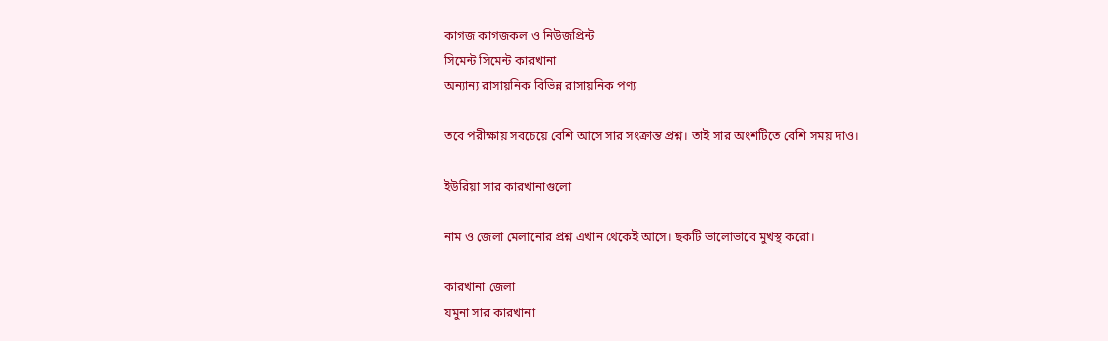কাগজ কাগজকল ও নিউজপ্রিন্ট
সিমেন্ট সিমেন্ট কারখানা
অন্যান্য রাসায়নিক বিভিন্ন রাসায়নিক পণ্য

তবে পরীক্ষায় সবচেয়ে বেশি আসে সার সংক্রান্ত প্রশ্ন। তাই সার অংশটিতে বেশি সময় দাও।

ইউরিয়া সার কারখানাগুলো

নাম ও জেলা মেলানোর প্রশ্ন এখান থেকেই আসে। ছকটি ভালোভাবে মুখস্থ করো।

কারখানা জেলা
যমুনা সার কারখানা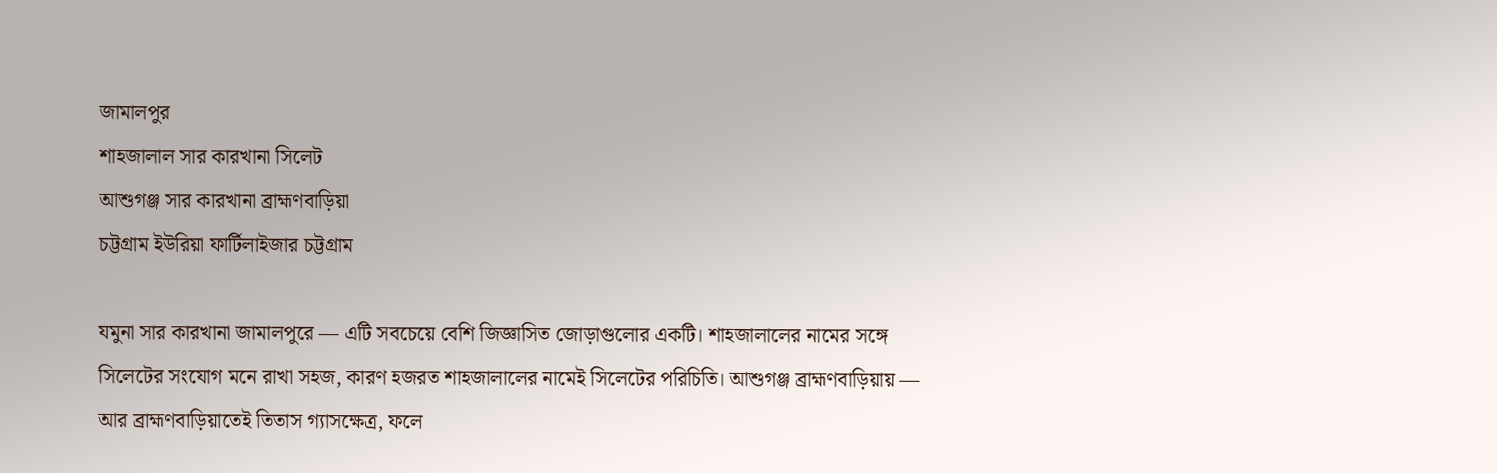জামালপুর
শাহজালাল সার কারখানা সিলেট
আশুগঞ্জ সার কারখানা ব্রাহ্মণবাড়িয়া
চট্টগ্রাম ইউরিয়া ফার্টিলাইজার চট্টগ্রাম

যমুনা সার কারখানা জামালপুরে — এটি সবচেয়ে বেশি জিজ্ঞাসিত জোড়াগুলোর একটি। শাহজালালের নামের সঙ্গে সিলেটের সংযোগ মনে রাখা সহজ, কারণ হজরত শাহজালালের নামেই সিলেটের পরিচিতি। আশুগঞ্জ ব্রাহ্মণবাড়িয়ায় — আর ব্রাহ্মণবাড়িয়াতেই তিতাস গ্যাসক্ষেত্র, ফলে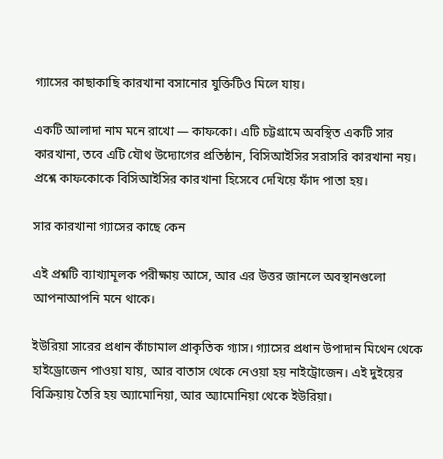গ্যাসের কাছাকাছি কারখানা বসানোর যুক্তিটিও মিলে যায়।

একটি আলাদা নাম মনে রাখো — কাফকো। এটি চট্টগ্রামে অবস্থিত একটি সার কারখানা, তবে এটি যৌথ উদ্যোগের প্রতিষ্ঠান, বিসিআইসির সরাসরি কারখানা নয়। প্রশ্নে কাফকোকে বিসিআইসির কারখানা হিসেবে দেখিয়ে ফাঁদ পাতা হয়।

সার কারখানা গ্যাসের কাছে কেন

এই প্রশ্নটি ব্যাখ্যামূলক পরীক্ষায় আসে, আর এর উত্তর জানলে অবস্থানগুলো আপনাআপনি মনে থাকে।

ইউরিয়া সারের প্রধান কাঁচামাল প্রাকৃতিক গ্যাস। গ্যাসের প্রধান উপাদান মিথেন থেকে হাইড্রোজেন পাওয়া যায়, আর বাতাস থেকে নেওয়া হয় নাইট্রোজেন। এই দুইয়ের বিক্রিয়ায় তৈরি হয় অ্যামোনিয়া, আর অ্যামোনিয়া থেকে ইউরিয়া।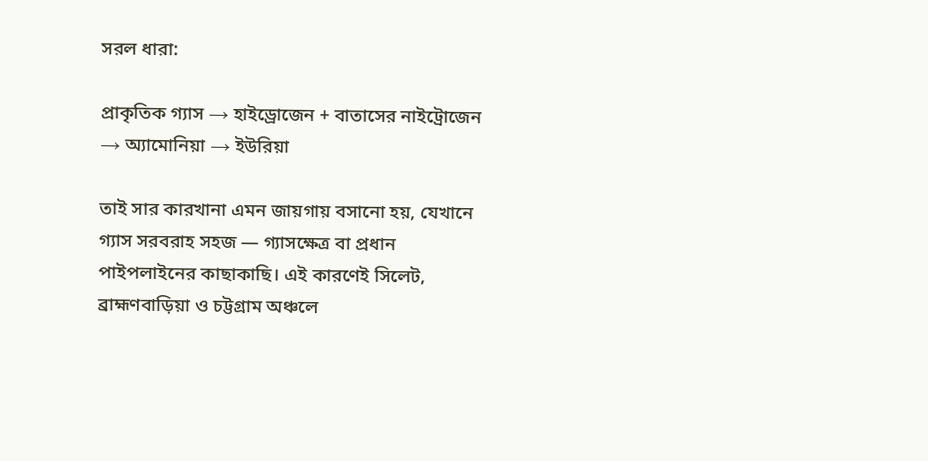সরল ধারা:

প্রাকৃতিক গ্যাস → হাইড্রোজেন + বাতাসের নাইট্রোজেন → অ্যামোনিয়া → ইউরিয়া

তাই সার কারখানা এমন জায়গায় বসানো হয়, যেখানে গ্যাস সরবরাহ সহজ — গ্যাসক্ষেত্র বা প্রধান পাইপলাইনের কাছাকাছি। এই কারণেই সিলেট, ব্রাহ্মণবাড়িয়া ও চট্টগ্রাম অঞ্চলে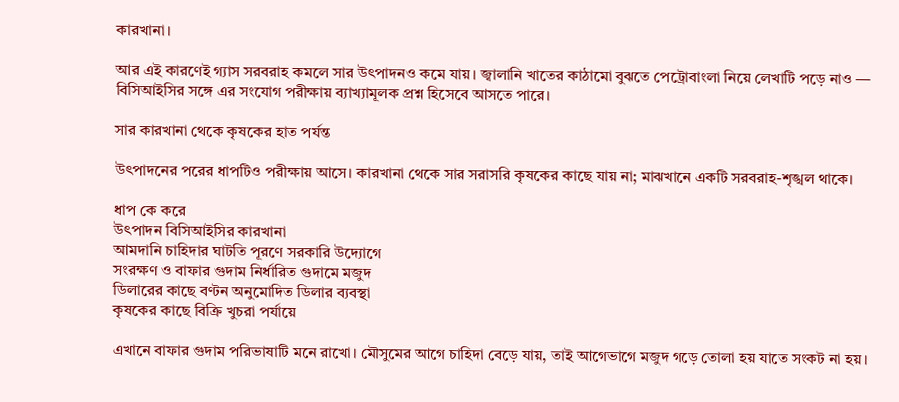কারখানা।

আর এই কারণেই গ্যাস সরবরাহ কমলে সার উৎপাদনও কমে যায়। জ্বালানি খাতের কাঠামো বুঝতে পেট্রোবাংলা নিয়ে লেখাটি পড়ে নাও — বিসিআইসির সঙ্গে এর সংযোগ পরীক্ষায় ব্যাখ্যামূলক প্রশ্ন হিসেবে আসতে পারে।

সার কারখানা থেকে কৃষকের হাত পর্যন্ত

উৎপাদনের পরের ধাপটিও পরীক্ষায় আসে। কারখানা থেকে সার সরাসরি কৃষকের কাছে যায় না; মাঝখানে একটি সরবরাহ-শৃঙ্খল থাকে।

ধাপ কে করে
উৎপাদন বিসিআইসির কারখানা
আমদানি চাহিদার ঘাটতি পূরণে সরকারি উদ্যোগে
সংরক্ষণ ও বাফার গুদাম নির্ধারিত গুদামে মজুদ
ডিলারের কাছে বণ্টন অনুমোদিত ডিলার ব্যবস্থা
কৃষকের কাছে বিক্রি খুচরা পর্যায়ে

এখানে বাফার গুদাম পরিভাষাটি মনে রাখো। মৌসুমের আগে চাহিদা বেড়ে যায়, তাই আগেভাগে মজুদ গড়ে তোলা হয় যাতে সংকট না হয়।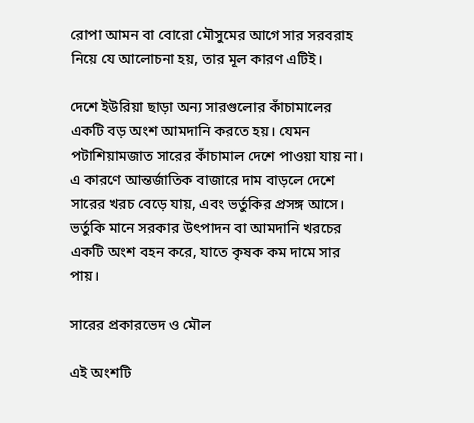রোপা আমন বা বোরো মৌসুমের আগে সার সরবরাহ নিয়ে যে আলোচনা হয়, তার মূল কারণ এটিই।

দেশে ইউরিয়া ছাড়া অন্য সারগুলোর কাঁচামালের একটি বড় অংশ আমদানি করতে হয়। যেমন পটাশিয়ামজাত সারের কাঁচামাল দেশে পাওয়া যায় না। এ কারণে আন্তর্জাতিক বাজারে দাম বাড়লে দেশে সারের খরচ বেড়ে যায়, এবং ভর্তুকির প্রসঙ্গ আসে। ভর্তুকি মানে সরকার উৎপাদন বা আমদানি খরচের একটি অংশ বহন করে, যাতে কৃষক কম দামে সার পায়।

সারের প্রকারভেদ ও মৌল

এই অংশটি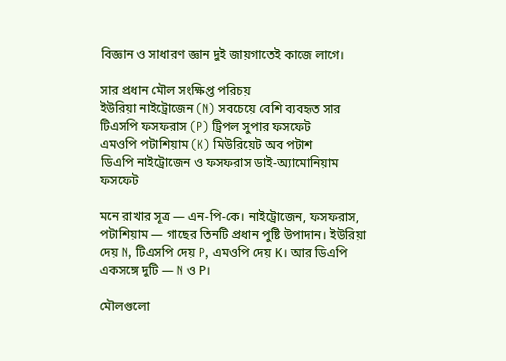বিজ্ঞান ও সাধারণ জ্ঞান দুই জায়গাতেই কাজে লাগে।

সার প্রধান মৌল সংক্ষিপ্ত পরিচয়
ইউরিয়া নাইট্রোজেন (N) সবচেয়ে বেশি ব্যবহৃত সার
টিএসপি ফসফরাস (P) ট্রিপল সুপার ফসফেট
এমওপি পটাশিয়াম (K) মিউরিয়েট অব পটাশ
ডিএপি নাইট্রোজেন ও ফসফরাস ডাই-অ্যামোনিয়াম ফসফেট

মনে রাখার সূত্র — এন-পি-কে। নাইট্রোজেন, ফসফরাস, পটাশিয়াম — গাছের তিনটি প্রধান পুষ্টি উপাদান। ইউরিয়া দেয় N, টিএসপি দেয় P, এমওপি দেয় K। আর ডিএপি একসঙ্গে দুটি — N ও P।

মৌলগুলো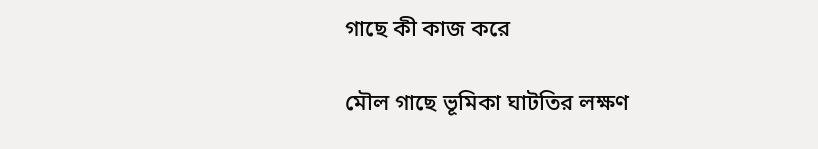গাছে কী কাজ করে

মৌল গাছে ভূমিকা ঘাটতির লক্ষণ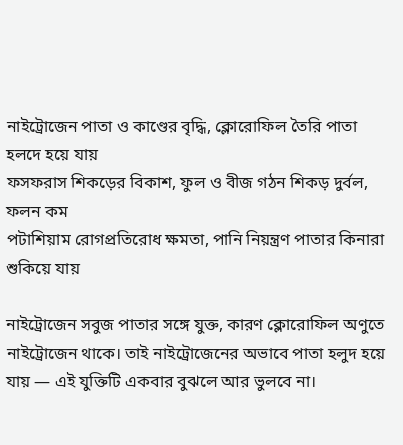নাইট্রোজেন পাতা ও কাণ্ডের বৃদ্ধি, ক্লোরোফিল তৈরি পাতা হলদে হয়ে যায়
ফসফরাস শিকড়ের বিকাশ, ফুল ও বীজ গঠন শিকড় দুর্বল, ফলন কম
পটাশিয়াম রোগপ্রতিরোধ ক্ষমতা, পানি নিয়ন্ত্রণ পাতার কিনারা শুকিয়ে যায়

নাইট্রোজেন সবুজ পাতার সঙ্গে যুক্ত, কারণ ক্লোরোফিল অণুতে নাইট্রোজেন থাকে। তাই নাইট্রোজেনের অভাবে পাতা হলুদ হয়ে যায় — এই যুক্তিটি একবার বুঝলে আর ভুলবে না।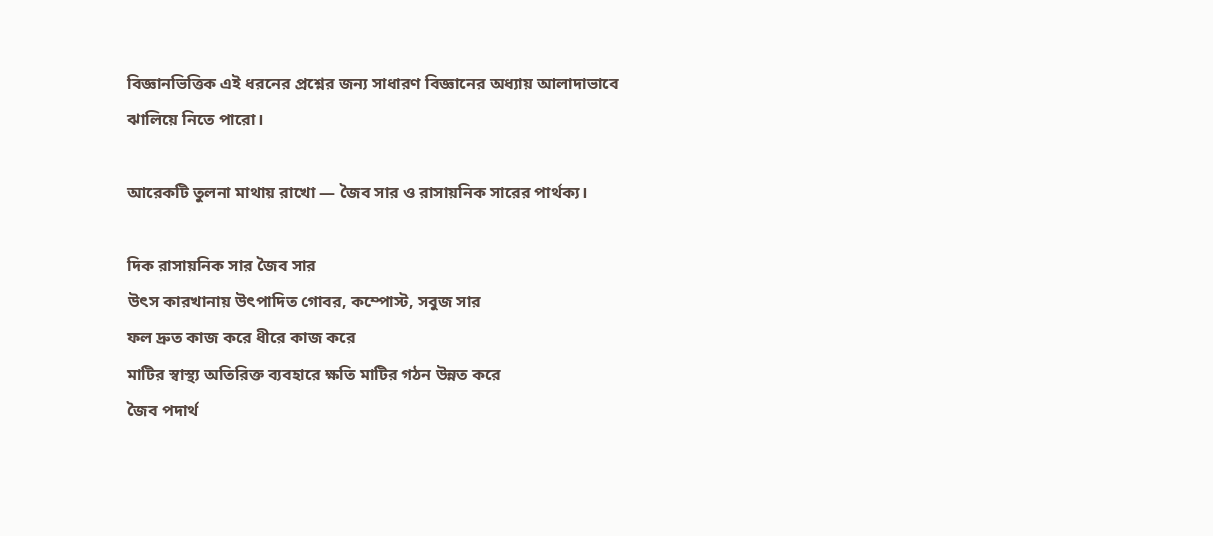বিজ্ঞানভিত্তিক এই ধরনের প্রশ্নের জন্য সাধারণ বিজ্ঞানের অধ্যায় আলাদাভাবে ঝালিয়ে নিতে পারো।

আরেকটি তুলনা মাথায় রাখো — জৈব সার ও রাসায়নিক সারের পার্থক্য।

দিক রাসায়নিক সার জৈব সার
উৎস কারখানায় উৎপাদিত গোবর, কম্পোস্ট, সবুজ সার
ফল দ্রুত কাজ করে ধীরে কাজ করে
মাটির স্বাস্থ্য অতিরিক্ত ব্যবহারে ক্ষতি মাটির গঠন উন্নত করে
জৈব পদার্থ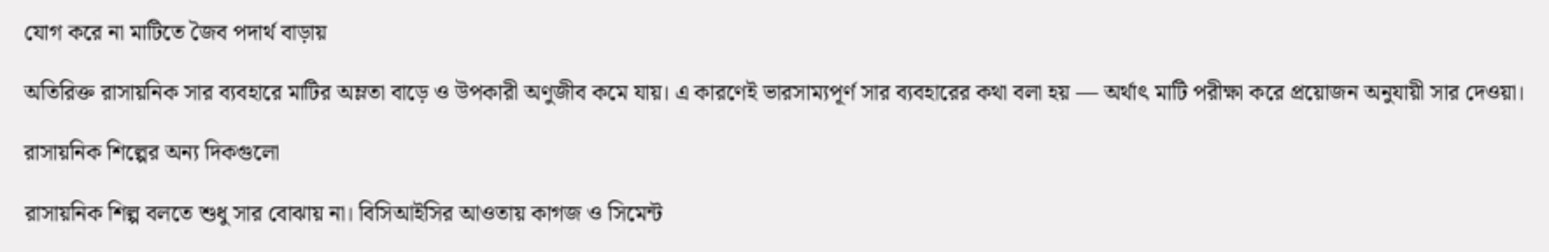যোগ করে না মাটিতে জৈব পদার্থ বাড়ায়

অতিরিক্ত রাসায়নিক সার ব্যবহারে মাটির অম্লতা বাড়ে ও উপকারী অণুজীব কমে যায়। এ কারণেই ভারসাম্যপূর্ণ সার ব্যবহারের কথা বলা হয় — অর্থাৎ মাটি পরীক্ষা করে প্রয়োজন অনুযায়ী সার দেওয়া।

রাসায়নিক শিল্পের অন্য দিকগুলো

রাসায়নিক শিল্প বলতে শুধু সার বোঝায় না। বিসিআইসির আওতায় কাগজ ও সিমেন্ট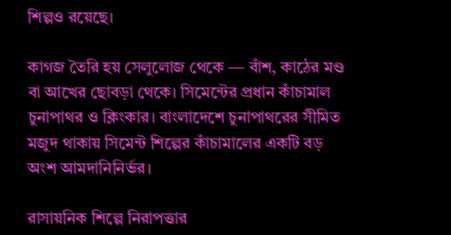শিল্পও রয়েছে।

কাগজ তৈরি হয় সেলুলোজ থেকে — বাঁশ, কাঠের মণ্ড বা আখের ছোবড়া থেকে। সিমেন্টের প্রধান কাঁচামাল চুনাপাথর ও ক্লিংকার। বাংলাদেশে চুনাপাথরের সীমিত মজুদ থাকায় সিমেন্ট শিল্পের কাঁচামালের একটি বড় অংশ আমদানিনির্ভর।

রাসায়নিক শিল্পে নিরাপত্তার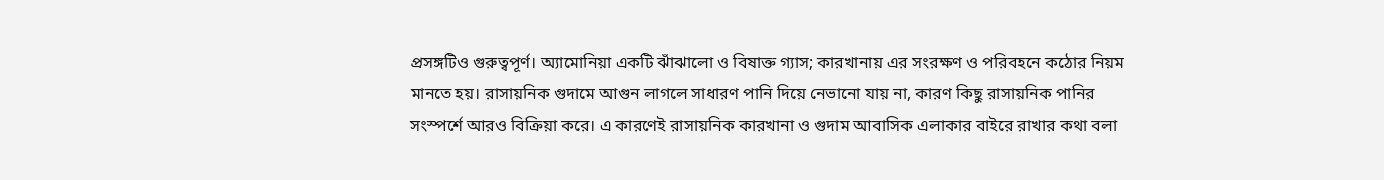প্রসঙ্গটিও গুরুত্বপূর্ণ। অ্যামোনিয়া একটি ঝাঁঝালো ও বিষাক্ত গ্যাস; কারখানায় এর সংরক্ষণ ও পরিবহনে কঠোর নিয়ম মানতে হয়। রাসায়নিক গুদামে আগুন লাগলে সাধারণ পানি দিয়ে নেভানো যায় না, কারণ কিছু রাসায়নিক পানির সংস্পর্শে আরও বিক্রিয়া করে। এ কারণেই রাসায়নিক কারখানা ও গুদাম আবাসিক এলাকার বাইরে রাখার কথা বলা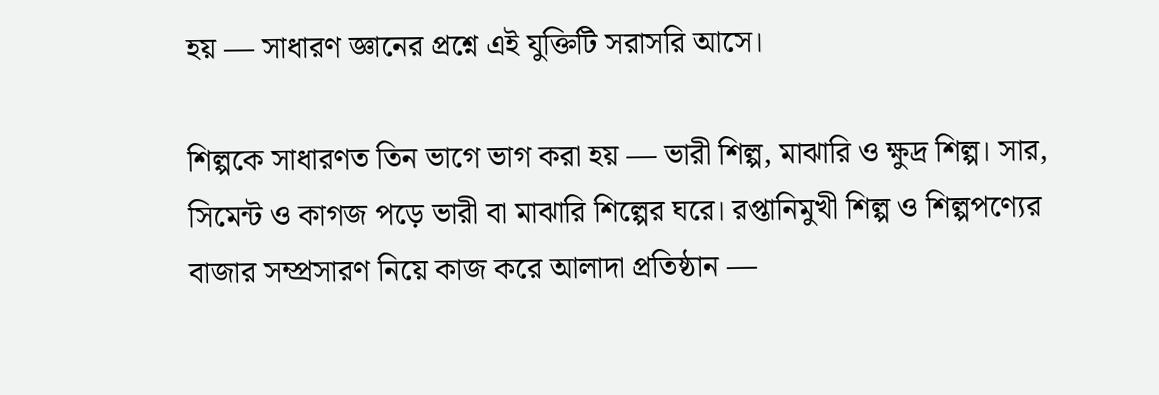হয় — সাধারণ জ্ঞানের প্রশ্নে এই যুক্তিটি সরাসরি আসে।

শিল্পকে সাধারণত তিন ভাগে ভাগ করা হয় — ভারী শিল্প, মাঝারি ও ক্ষুদ্র শিল্প। সার, সিমেন্ট ও কাগজ পড়ে ভারী বা মাঝারি শিল্পের ঘরে। রপ্তানিমুখী শিল্প ও শিল্পপণ্যের বাজার সম্প্রসারণ নিয়ে কাজ করে আলাদা প্রতিষ্ঠান —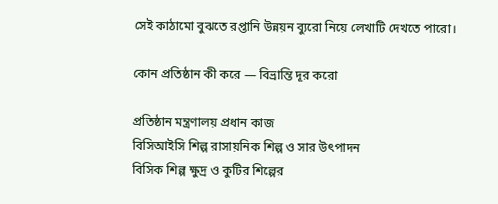সেই কাঠামো বুঝতে রপ্তানি উন্নয়ন ব্যুরো নিয়ে লেখাটি দেখতে পারো।

কোন প্রতিষ্ঠান কী করে — বিভ্রান্তি দূর করো

প্রতিষ্ঠান মন্ত্রণালয় প্রধান কাজ
বিসিআইসি শিল্প রাসায়নিক শিল্প ও সার উৎপাদন
বিসিক শিল্প ক্ষুদ্র ও কুটির শিল্পের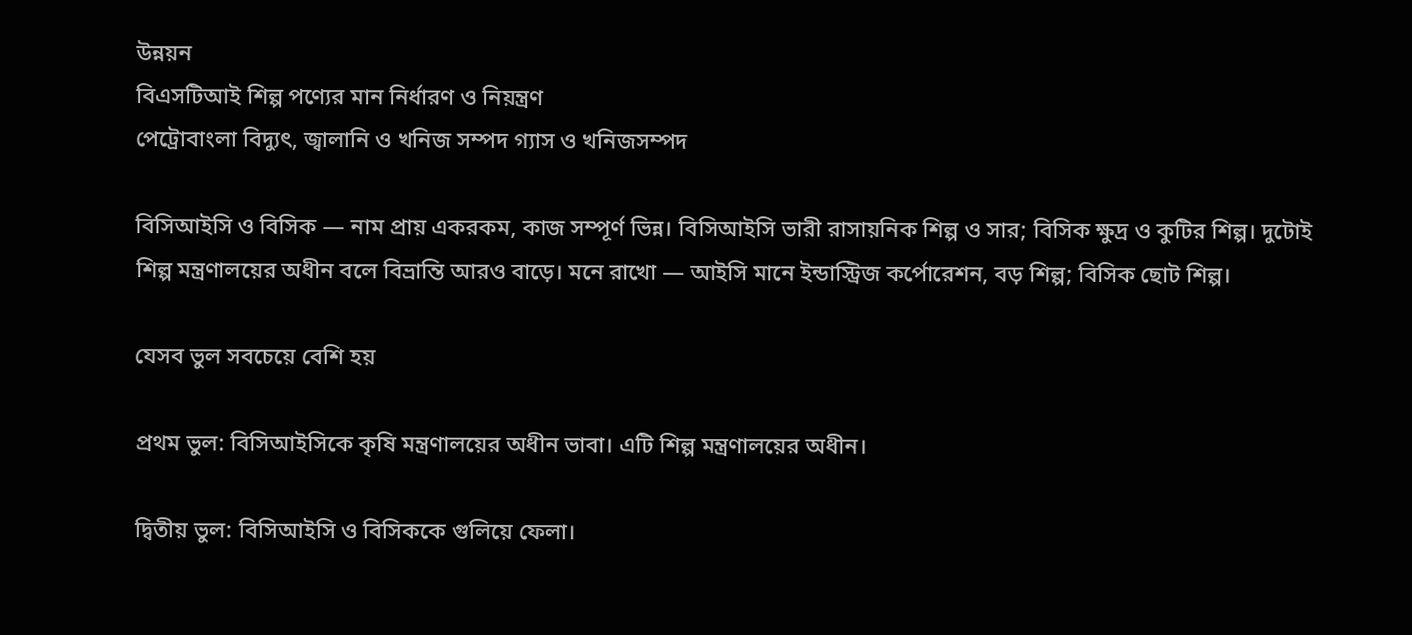উন্নয়ন
বিএসটিআই শিল্প পণ্যের মান নির্ধারণ ও নিয়ন্ত্রণ
পেট্রোবাংলা বিদ্যুৎ, জ্বালানি ও খনিজ সম্পদ গ্যাস ও খনিজসম্পদ

বিসিআইসি ও বিসিক — নাম প্রায় একরকম, কাজ সম্পূর্ণ ভিন্ন। বিসিআইসি ভারী রাসায়নিক শিল্প ও সার; বিসিক ক্ষুদ্র ও কুটির শিল্প। দুটোই শিল্প মন্ত্রণালয়ের অধীন বলে বিভ্রান্তি আরও বাড়ে। মনে রাখো — আইসি মানে ইন্ডাস্ট্রিজ কর্পোরেশন, বড় শিল্প; বিসিক ছোট শিল্প।

যেসব ভুল সবচেয়ে বেশি হয়

প্রথম ভুল: বিসিআইসিকে কৃষি মন্ত্রণালয়ের অধীন ভাবা। এটি শিল্প মন্ত্রণালয়ের অধীন।

দ্বিতীয় ভুল: বিসিআইসি ও বিসিককে গুলিয়ে ফেলা।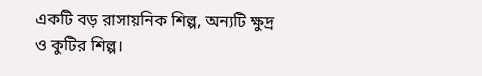একটি বড় রাসায়নিক শিল্প, অন্যটি ক্ষুদ্র ও কুটির শিল্প।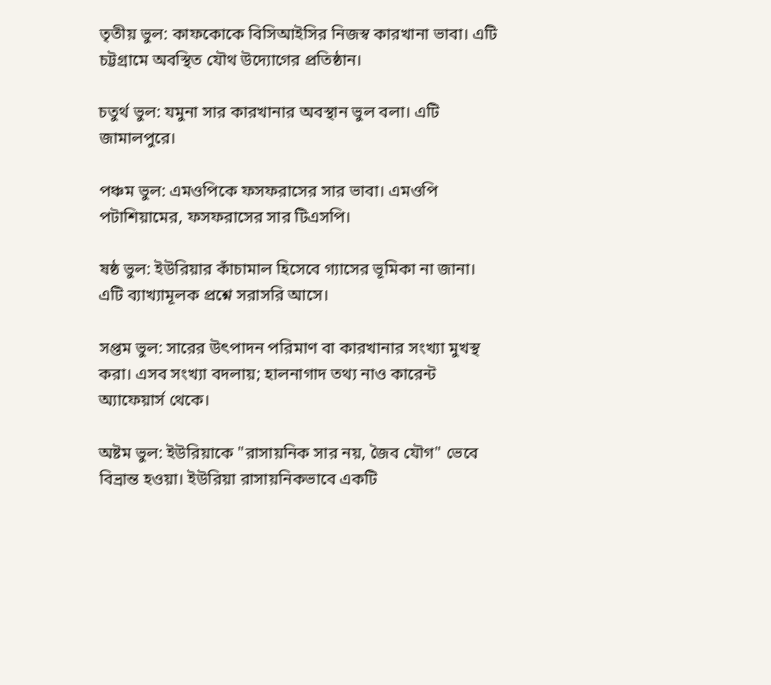তৃতীয় ভুল: কাফকোকে বিসিআইসির নিজস্ব কারখানা ভাবা। এটি চট্টগ্রামে অবস্থিত যৌথ উদ্যোগের প্রতিষ্ঠান।

চতুর্থ ভুল: যমুনা সার কারখানার অবস্থান ভুল বলা। এটি জামালপুরে।

পঞ্চম ভুল: এমওপিকে ফসফরাসের সার ভাবা। এমওপি পটাশিয়ামের, ফসফরাসের সার টিএসপি।

ষষ্ঠ ভুল: ইউরিয়ার কাঁচামাল হিসেবে গ্যাসের ভূমিকা না জানা। এটি ব্যাখ্যামূলক প্রশ্নে সরাসরি আসে।

সপ্তম ভুল: সারের উৎপাদন পরিমাণ বা কারখানার সংখ্যা মুখস্থ করা। এসব সংখ্যা বদলায়; হালনাগাদ তথ্য নাও কারেন্ট অ্যাফেয়ার্স থেকে।

অষ্টম ভুল: ইউরিয়াকে "রাসায়নিক সার নয়, জৈব যৌগ" ভেবে বিভ্রান্ত হওয়া। ইউরিয়া রাসায়নিকভাবে একটি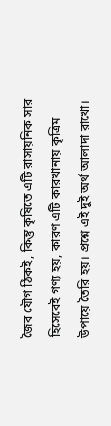জৈব যৌগ ঠিকই, কিন্তু কৃষিতে এটি রাসায়নিক সার হিসেবেই গণ্য হয়, কারণ এটি কারখানায় কৃত্রিম উপায়ে তৈরি হয়। প্রশ্নে এই দুই অর্থ আলাদা রাখো।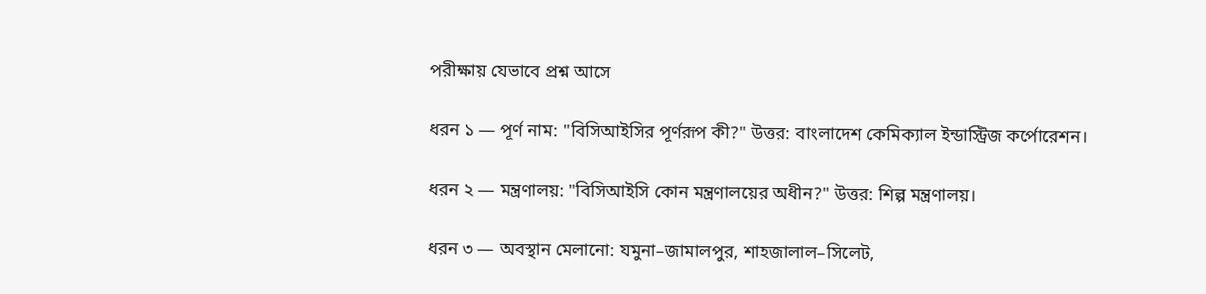পরীক্ষায় যেভাবে প্রশ্ন আসে

ধরন ১ — পূর্ণ নাম: "বিসিআইসির পূর্ণরূপ কী?" উত্তর: বাংলাদেশ কেমিক্যাল ইন্ডাস্ট্রিজ কর্পোরেশন।

ধরন ২ — মন্ত্রণালয়: "বিসিআইসি কোন মন্ত্রণালয়ের অধীন?" উত্তর: শিল্প মন্ত্রণালয়।

ধরন ৩ — অবস্থান মেলানো: যমুনা–জামালপুর, শাহজালাল–সিলেট,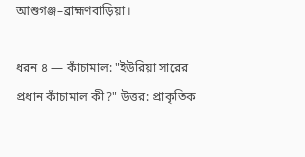আশুগঞ্জ–ব্রাহ্মণবাড়িয়া।

ধরন ৪ — কাঁচামাল: "ইউরিয়া সারের প্রধান কাঁচামাল কী?" উত্তর: প্রাকৃতিক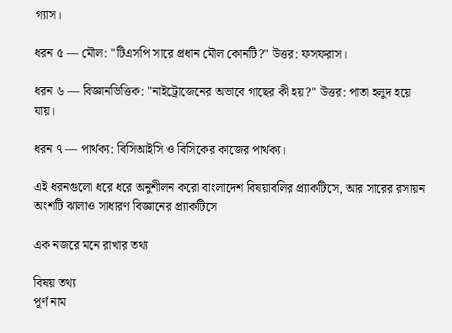গ্যাস।

ধরন ৫ — মৌল: "টিএসপি সারে প্রধান মৌল কোনটি?" উত্তর: ফসফরাস।

ধরন ৬ — বিজ্ঞানভিত্তিক: "নাইট্রোজেনের অভাবে গাছের কী হয়?" উত্তর: পাতা হলুদ হয়ে যায়।

ধরন ৭ — পার্থক্য: বিসিআইসি ও বিসিকের কাজের পার্থক্য।

এই ধরনগুলো ধরে ধরে অনুশীলন করো বাংলাদেশ বিষয়াবলির প্র্যাকটিসে, আর সারের রসায়ন অংশটি ঝালাও সাধারণ বিজ্ঞানের প্র্যাকটিসে

এক নজরে মনে রাখার তথ্য

বিষয় তথ্য
পূর্ণ নাম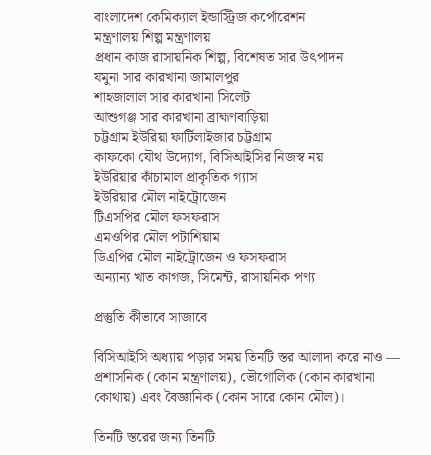বাংলাদেশ কেমিক্যাল ইন্ডাস্ট্রিজ কর্পোরেশন
মন্ত্রণালয় শিল্প মন্ত্রণালয়
প্রধান কাজ রাসায়নিক শিল্প, বিশেষত সার উৎপাদন
যমুনা সার কারখানা জামালপুর
শাহজালাল সার কারখানা সিলেট
আশুগঞ্জ সার কারখানা ব্রাহ্মণবাড়িয়া
চট্টগ্রাম ইউরিয়া ফার্টিলাইজার চট্টগ্রাম
কাফকো যৌথ উদ্যোগ, বিসিআইসির নিজস্ব নয়
ইউরিয়ার কাঁচামাল প্রাকৃতিক গ্যাস
ইউরিয়ার মৌল নাইট্রোজেন
টিএসপির মৌল ফসফরাস
এমওপির মৌল পটাশিয়াম
ডিএপির মৌল নাইট্রোজেন ও ফসফরাস
অন্যান্য খাত কাগজ, সিমেন্ট, রাসায়নিক পণ্য

প্রস্তুতি কীভাবে সাজাবে

বিসিআইসি অধ্যায় পড়ার সময় তিনটি স্তর আলাদা করে নাও — প্রশাসনিক (কোন মন্ত্রণালয়), ভৌগোলিক (কোন কারখানা কোথায়) এবং বৈজ্ঞানিক (কোন সারে কোন মৌল)।

তিনটি স্তরের জন্য তিনটি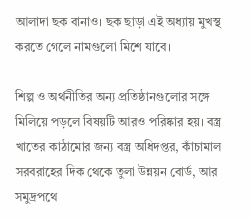আলাদা ছক বানাও। ছক ছাড়া এই অধ্যায় মুখস্থ করতে গেলে নামগুলো মিশে যাবে।

শিল্প ও অর্থনীতির অন্য প্রতিষ্ঠানগুলোর সঙ্গে মিলিয়ে পড়লে বিষয়টি আরও পরিষ্কার হয়। বস্ত্র খাতের কাঠামোর জন্য বস্ত্র অধিদপ্তর, কাঁচামাল সরবরাহের দিক থেকে তুলা উন্নয়ন বোর্ড, আর সমুদ্রপথে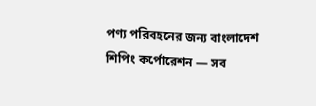পণ্য পরিবহনের জন্য বাংলাদেশ শিপিং কর্পোরেশন — সব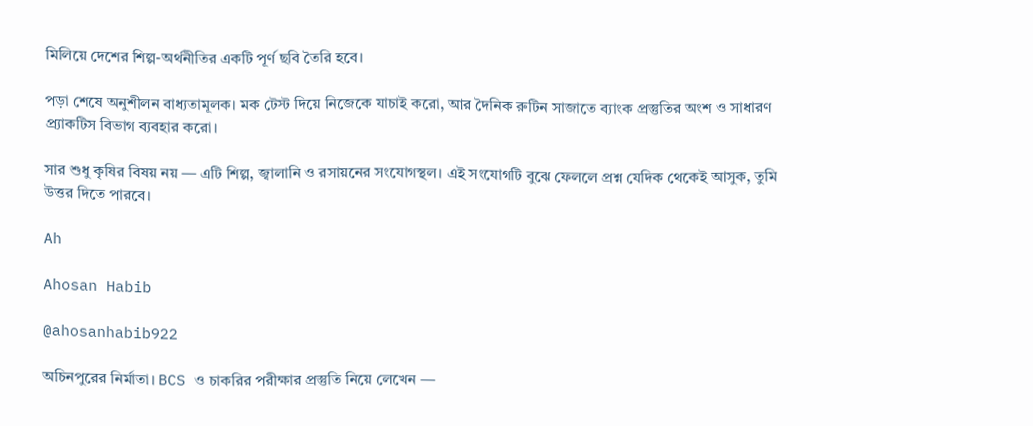মিলিয়ে দেশের শিল্প-অর্থনীতির একটি পূর্ণ ছবি তৈরি হবে।

পড়া শেষে অনুশীলন বাধ্যতামূলক। মক টেস্ট দিয়ে নিজেকে যাচাই করো, আর দৈনিক রুটিন সাজাতে ব্যাংক প্রস্তুতির অংশ ও সাধারণ প্র্যাকটিস বিভাগ ব্যবহার করো।

সার শুধু কৃষির বিষয় নয় — এটি শিল্প, জ্বালানি ও রসায়নের সংযোগস্থল। এই সংযোগটি বুঝে ফেললে প্রশ্ন যেদিক থেকেই আসুক, তুমি উত্তর দিতে পারবে।

Ah

Ahosan Habib

@ahosanhabib922

অচিনপুরের নির্মাতা। BCS ও চাকরির পরীক্ষার প্রস্তুতি নিয়ে লেখেন —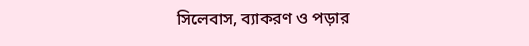সিলেবাস, ব্যাকরণ ও পড়ার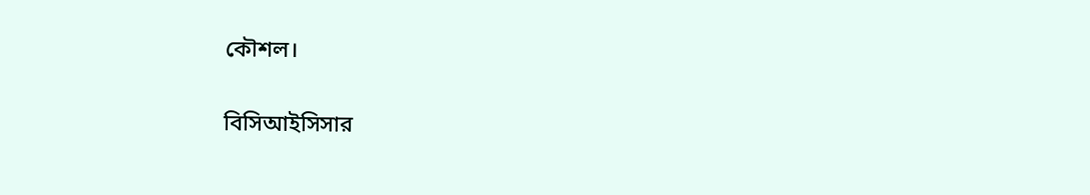কৌশল।

বিসিআইসিসার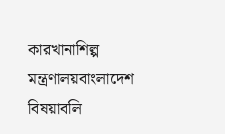কারখানাশিল্প মন্ত্রণালয়বাংলাদেশ বিষয়াবলি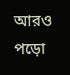আরও পড়ো